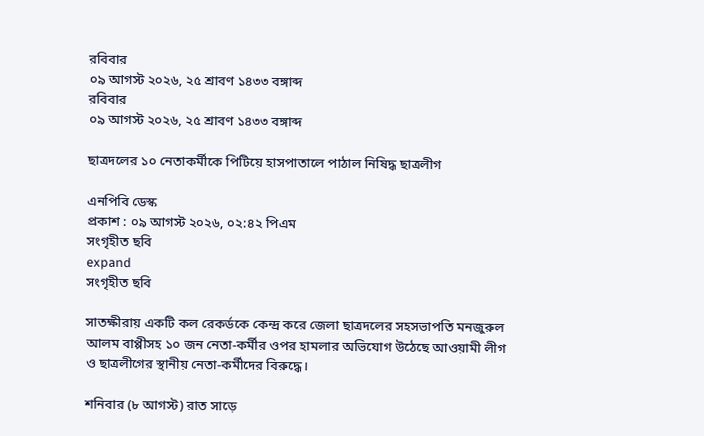রবিবার
০৯ আগস্ট ২০২৬, ২৫ শ্রাবণ ১৪৩৩ বঙ্গাব্দ
রবিবার
০৯ আগস্ট ২০২৬, ২৫ শ্রাবণ ১৪৩৩ বঙ্গাব্দ

ছাত্রদলের ১০ নেতাকর্মীকে পিটিয়ে হাসপাতালে পাঠাল নিষিদ্ধ ছাত্রলীগ

এনপিবি ডেস্ক
প্রকাশ : ০৯ আগস্ট ২০২৬, ০২:৪২ পিএম
সংগৃহীত ছবি
expand
সংগৃহীত ছবি

সাতক্ষীরায় একটি কল রেকর্ডকে কেন্দ্র করে জেলা ছাত্রদলের সহসভাপতি মনজুরুল আলম বাপ্পীসহ ১০ জন নেতা-কর্মীর ওপর হামলার অভিযোগ উঠেছে আওয়ামী লীগ ও ছাত্রলীগের স্থানীয় নেতা-কর্মীদের বিরুদ্ধে।

শনিবার (৮ আগস্ট) রাত সাড়ে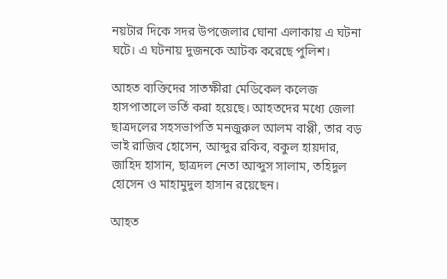নয়টার দিকে সদর উপজেলার ঘোনা এলাকায় এ ঘটনা ঘটে। এ ঘটনায় দুজনকে আটক করেছে পুলিশ।

আহত ব্যক্তিদের সাতক্ষীরা মেডিকেল কলেজ হাসপাতালে ভর্তি করা হয়েছে। আহতদের মধ্যে জেলা ছাত্রদলের সহসভাপতি মনজুরুল আলম বাপ্পী, তার বড় ভাই রাজিব হোসেন, আব্দুর রকিব, বকুল হায়দার, জাহিদ হাসান, ছাত্রদল নেতা আব্দুস সালাম, তহিদুল হোসেন ও মাহামুদুল হাসান রয়েছেন।

আহত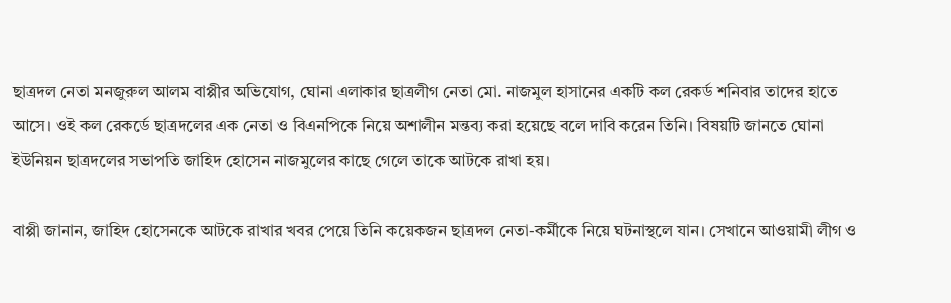ছাত্রদল নেতা মনজুরুল আলম বাপ্পীর অভিযোগ, ঘোনা এলাকার ছাত্রলীগ নেতা মো. নাজমুল হাসানের একটি কল রেকর্ড শনিবার তাদের হাতে আসে। ওই কল রেকর্ডে ছাত্রদলের এক নেতা ও বিএনপিকে নিয়ে অশালীন মন্তব্য করা হয়েছে বলে দাবি করেন তিনি। বিষয়টি জানতে ঘোনা ইউনিয়ন ছাত্রদলের সভাপতি জাহিদ হোসেন নাজমুলের কাছে গেলে তাকে আটকে রাখা হয়।

বাপ্পী জানান, জাহিদ হোসেনকে আটকে রাখার খবর পেয়ে তিনি কয়েকজন ছাত্রদল নেতা-কর্মীকে নিয়ে ঘটনাস্থলে যান। সেখানে আওয়ামী লীগ ও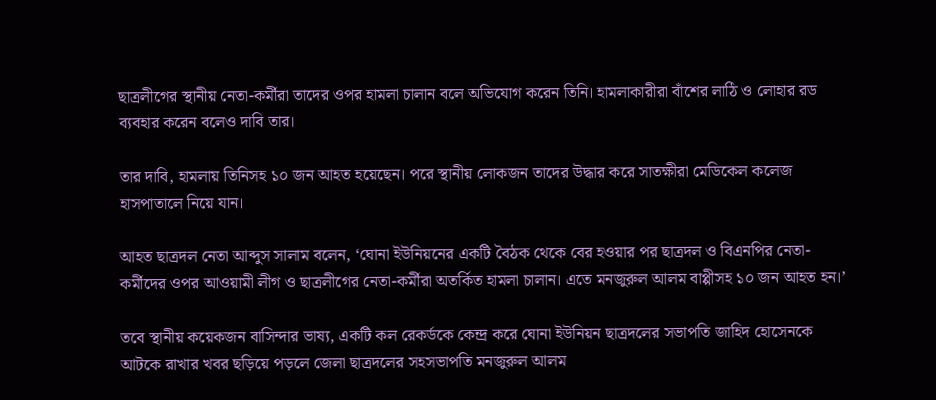ছাত্রলীগের স্থানীয় নেতা-কর্মীরা তাদের ওপর হামলা চালান বলে অভিযোগ করেন তিনি। হামলাকারীরা বাঁশের লাঠি ও লোহার রড ব্যবহার করেন বলেও দাবি তার।

তার দাবি, হামলায় তিনিসহ ১০ জন আহত হয়েছেন। পরে স্থানীয় লোকজন তাদের উদ্ধার করে সাতক্ষীরা মেডিকেল কলেজ হাসপাতালে নিয়ে যান।

আহত ছাত্রদল নেতা আব্দুস সালাম বলেন, ‘ঘোনা ইউনিয়নের একটি বৈঠক থেকে বের হওয়ার পর ছাত্রদল ও বিএনপির নেতা-কর্মীদের ওপর আওয়ামী লীগ ও ছাত্রলীগের নেতা-কর্মীরা অতর্কিত হামলা চালান। এতে মনজুরুল আলম বাপ্পীসহ ১০ জন আহত হন।’

তবে স্থানীয় কয়েকজন বাসিন্দার ভাষ্য, একটি কল রেকর্ডকে কেন্দ্র করে ঘোনা ইউনিয়ন ছাত্রদলের সভাপতি জাহিদ হোসেনকে আটকে রাখার খবর ছড়িয়ে পড়লে জেলা ছাত্রদলের সহসভাপতি মনজুরুল আলম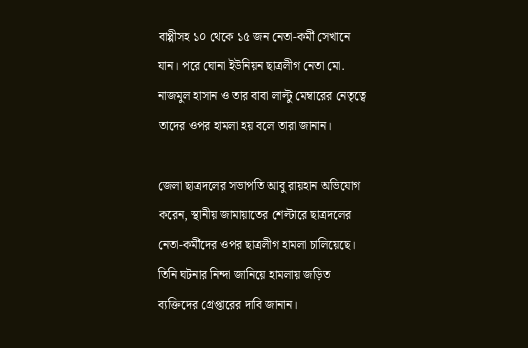বাপ্পীসহ ১০ থেকে ১৫ জন নেতা-কর্মী সেখানে যান। পরে ঘোনা ইউনিয়ন ছাত্রলীগ নেতা মো. নাজমুল হাসান ও তার বাবা লাল্টু মেম্বারের নেতৃত্বে তাদের ওপর হামলা হয় বলে তারা জানান।

জেলা ছাত্রদলের সভাপতি আবু রায়হান অভিযোগ করেন, স্থানীয় জামায়াতের শেল্টারে ছাত্রদলের নেতা-কর্মীদের ওপর ছাত্রলীগ হামলা চালিয়েছে। তিনি ঘটনার নিন্দা জানিয়ে হামলায় জড়িত ব্যক্তিদের গ্রেপ্তারের দাবি জানান।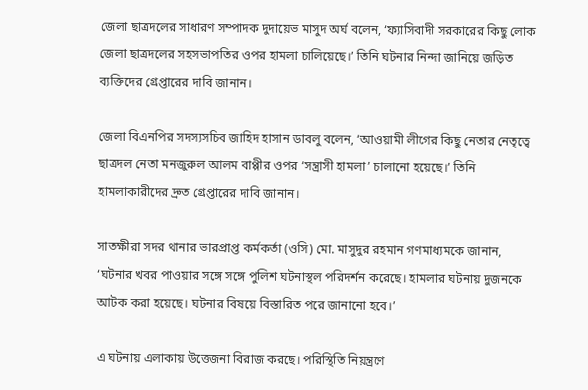জেলা ছাত্রদলের সাধারণ সম্পাদক দুদায়েভ মাসুদ অর্ঘ বলেন, ‘ফ্যাসিবাদী সরকারের কিছু লোক জেলা ছাত্রদলের সহসভাপতির ওপর হামলা চালিয়েছে।’ তিনি ঘটনার নিন্দা জানিয়ে জড়িত ব্যক্তিদের গ্রেপ্তারের দাবি জানান।

জেলা বিএনপির সদস্যসচিব জাহিদ হাসান ডাবলু বলেন, ‘আওয়ামী লীগের কিছু নেতার নেতৃত্বে ছাত্রদল নেতা মনজুরুল আলম বাপ্পীর ওপর ‘সন্ত্রাসী হামলা’ চালানো হয়েছে।’ তিনি হামলাকারীদের দ্রুত গ্রেপ্তারের দাবি জানান।

সাতক্ষীরা সদর থানার ভারপ্রাপ্ত কর্মকর্তা (ওসি) মো. মাসুদুর রহমান গণমাধ্যমকে জানান, ‘ঘটনার খবর পাওয়ার সঙ্গে সঙ্গে পুলিশ ঘটনাস্থল পরিদর্শন করেছে। হামলার ঘটনায় দুজনকে আটক করা হয়েছে। ঘটনার বিষয়ে বিস্তারিত পরে জানানো হবে।’

এ ঘটনায় এলাকায় উত্তেজনা বিরাজ করছে। পরিস্থিতি নিয়ন্ত্রণে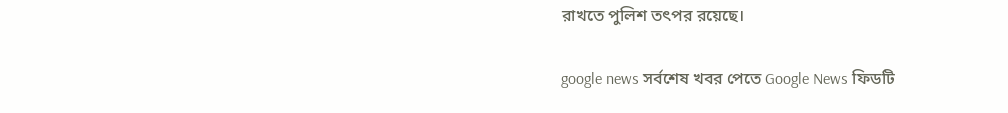রাখতে পুলিশ তৎপর রয়েছে।

google news সর্বশেষ খবর পেতে Google News ফিডটি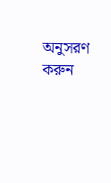অনুসরণ করুন